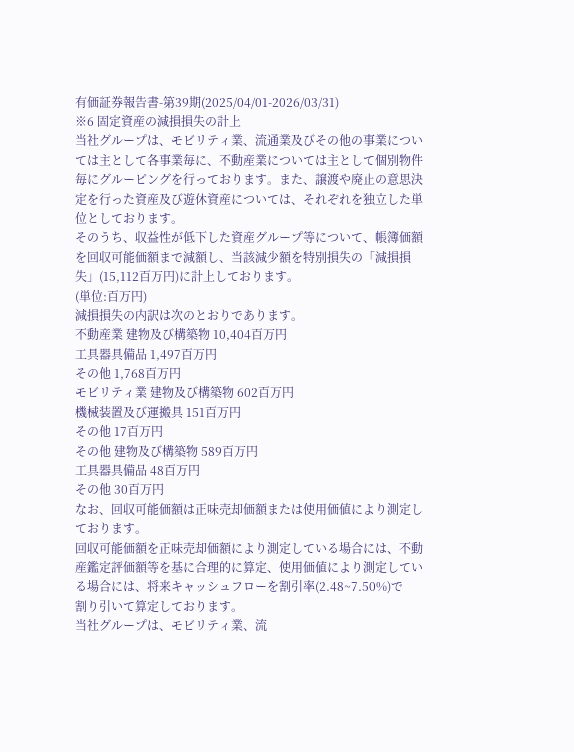有価証券報告書-第39期(2025/04/01-2026/03/31)
※6 固定資産の減損損失の計上
当社グループは、モビリティ業、流通業及びその他の事業については主として各事業毎に、不動産業については主として個別物件毎にグルーピングを行っております。また、譲渡や廃止の意思決定を行った資産及び遊休資産については、それぞれを独立した単位としております。
そのうち、収益性が低下した資産グループ等について、帳簿価額を回収可能価額まで減額し、当該減少額を特別損失の「減損損失」(15,112百万円)に計上しております。
(単位:百万円)
減損損失の内訳は次のとおりであります。
不動産業 建物及び構築物 10,404百万円
工具器具備品 1,497百万円
その他 1,768百万円
モビリティ業 建物及び構築物 602百万円
機械装置及び運搬具 151百万円
その他 17百万円
その他 建物及び構築物 589百万円
工具器具備品 48百万円
その他 30百万円
なお、回収可能価額は正味売却価額または使用価値により測定しております。
回収可能価額を正味売却価額により測定している場合には、不動産鑑定評価額等を基に合理的に算定、使用価値により測定している場合には、将来キャッシュフローを割引率(2.48~7.50%)で
割り引いて算定しております。
当社グループは、モビリティ業、流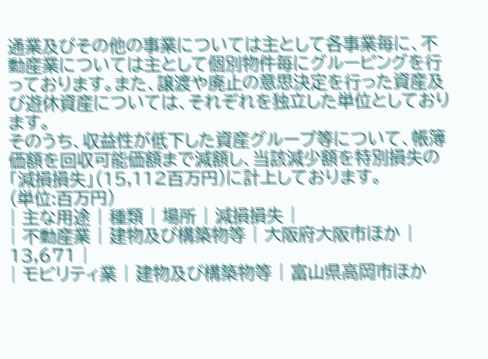通業及びその他の事業については主として各事業毎に、不動産業については主として個別物件毎にグルーピングを行っております。また、譲渡や廃止の意思決定を行った資産及び遊休資産については、それぞれを独立した単位としております。
そのうち、収益性が低下した資産グループ等について、帳簿価額を回収可能価額まで減額し、当該減少額を特別損失の「減損損失」(15,112百万円)に計上しております。
(単位:百万円)
| 主な用途 | 種類 | 場所 | 減損損失 |
| 不動産業 | 建物及び構築物等 | 大阪府大阪市ほか | 13,671 |
| モビリティ業 | 建物及び構築物等 | 富山県高岡市ほか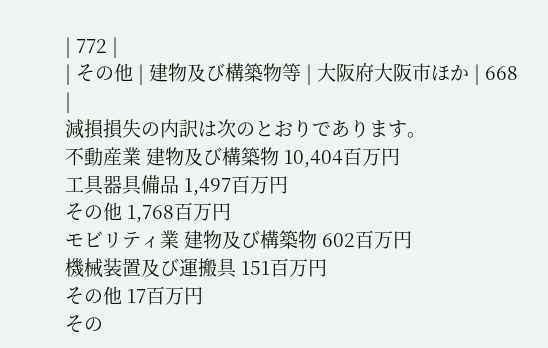| 772 |
| その他 | 建物及び構築物等 | 大阪府大阪市ほか | 668 |
減損損失の内訳は次のとおりであります。
不動産業 建物及び構築物 10,404百万円
工具器具備品 1,497百万円
その他 1,768百万円
モビリティ業 建物及び構築物 602百万円
機械装置及び運搬具 151百万円
その他 17百万円
その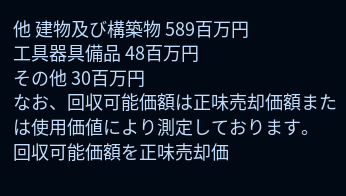他 建物及び構築物 589百万円
工具器具備品 48百万円
その他 30百万円
なお、回収可能価額は正味売却価額または使用価値により測定しております。
回収可能価額を正味売却価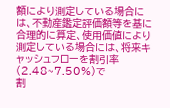額により測定している場合には、不動産鑑定評価額等を基に合理的に算定、使用価値により測定している場合には、将来キャッシュフローを割引率(2.48~7.50%)で
割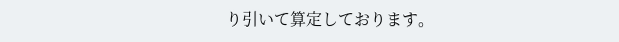り引いて算定しております。